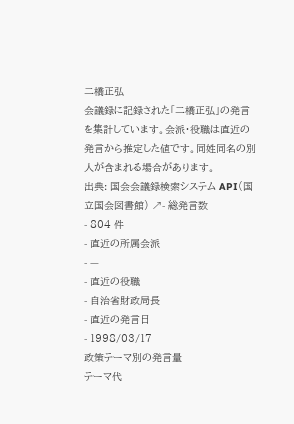二橋正弘
会議録に記録された「二橋正弘」の発言を集計しています。会派・役職は直近の発言から推定した値です。同姓同名の別人が含まれる場合があります。
出典: 国会会議録検索システム API(国立国会図書館) ↗- 総発言数
- 804 件
- 直近の所属会派
- —
- 直近の役職
- 自治省財政局長
- 直近の発言日
- 1998/03/17
政策テーマ別の発言量
テーマ代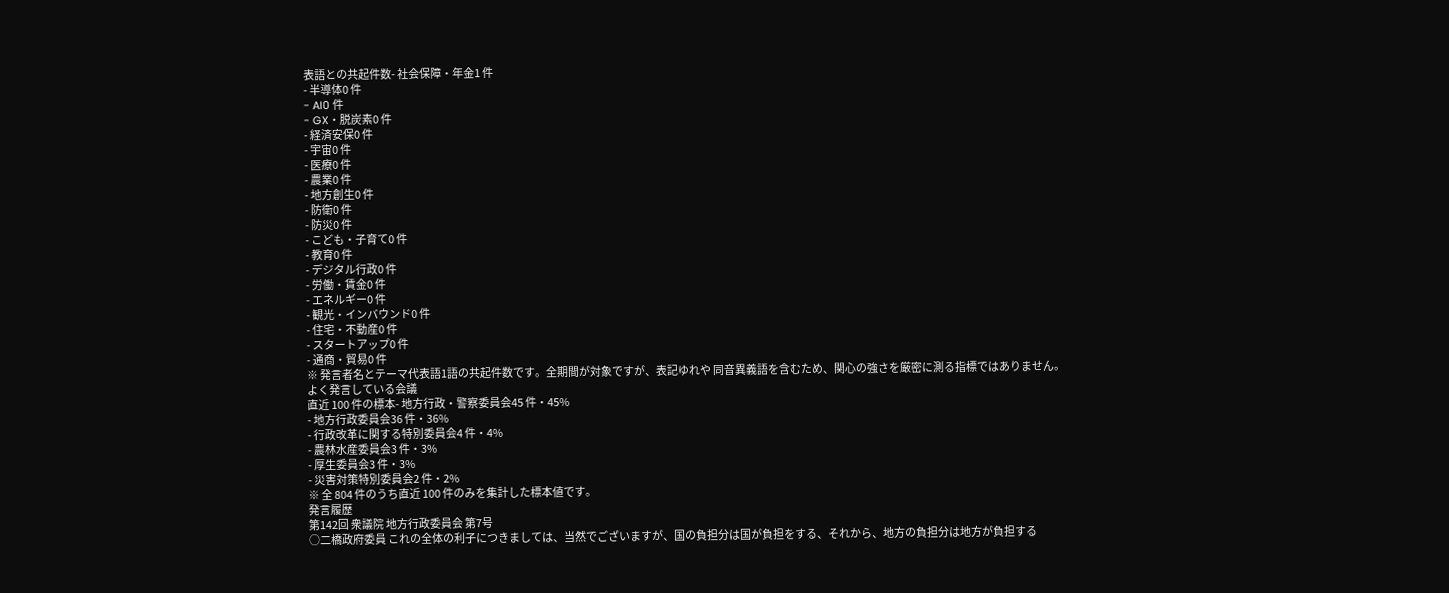表語との共起件数- 社会保障・年金1 件
- 半導体0 件
- AI0 件
- GX・脱炭素0 件
- 経済安保0 件
- 宇宙0 件
- 医療0 件
- 農業0 件
- 地方創生0 件
- 防衛0 件
- 防災0 件
- こども・子育て0 件
- 教育0 件
- デジタル行政0 件
- 労働・賃金0 件
- エネルギー0 件
- 観光・インバウンド0 件
- 住宅・不動産0 件
- スタートアップ0 件
- 通商・貿易0 件
※ 発言者名とテーマ代表語1語の共起件数です。全期間が対象ですが、表記ゆれや 同音異義語を含むため、関心の強さを厳密に測る指標ではありません。
よく発言している会議
直近 100 件の標本- 地方行政・警察委員会45 件・45%
- 地方行政委員会36 件・36%
- 行政改革に関する特別委員会4 件・4%
- 農林水産委員会3 件・3%
- 厚生委員会3 件・3%
- 災害対策特別委員会2 件・2%
※ 全 804 件のうち直近 100 件のみを集計した標本値です。
発言履歴
第142回 衆議院 地方行政委員会 第7号
○二橋政府委員 これの全体の利子につきましては、当然でございますが、国の負担分は国が負担をする、それから、地方の負担分は地方が負担する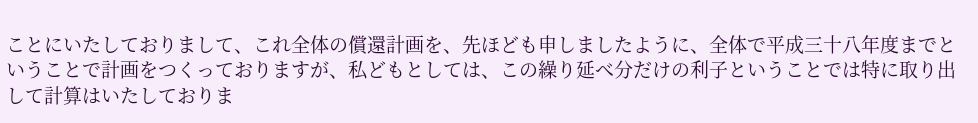ことにいたしておりまして、これ全体の償還計画を、先ほども申しましたように、全体で平成三十八年度までということで計画をつくっておりますが、私どもとしては、この繰り延べ分だけの利子ということでは特に取り出して計算はいたしておりま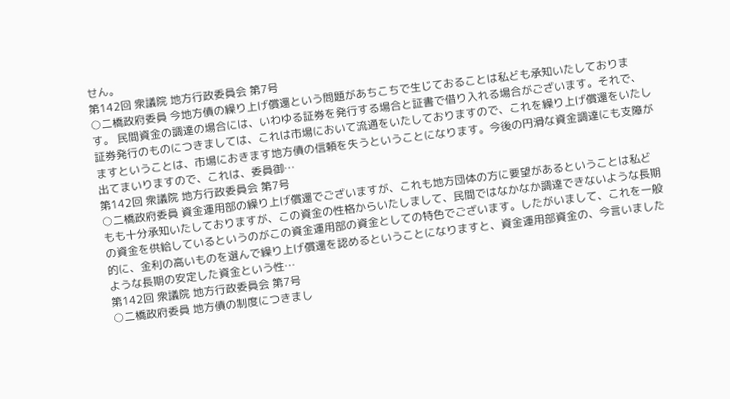せん。
第142回 衆議院 地方行政委員会 第7号
○二橋政府委員 今地方債の繰り上げ償還という問題があちこちで生じておることは私ども承知いたしております。 民間資金の調達の場合には、いわゆる証券を発行する場合と証書で借り入れる場合がございます。それで、証券発行のものにつきましては、これは市場において流通をいたしておりますので、これを繰り上げ償還をいたしますということは、市場におきます地方債の信頼を失うということになります。今後の円滑な資金調達にも支障が出てまいりますので、これは、委員御…
第142回 衆議院 地方行政委員会 第7号
○二橋政府委員 資金運用部の繰り上げ償還でございますが、これも地方団体の方に要望があるということは私どもも十分承知いたしておりますが、この資金の性格からいたしまして、民間ではなかなか調達できないような長期の資金を供給しているというのがこの資金運用部の資金としての特色でございます。したがいまして、これを一般的に、金利の高いものを選んで繰り上げ償還を認めるということになりますと、資金運用部資金の、今言いましたような長期の安定した資金という性…
第142回 衆議院 地方行政委員会 第7号
○二橋政府委員 地方債の制度につきまし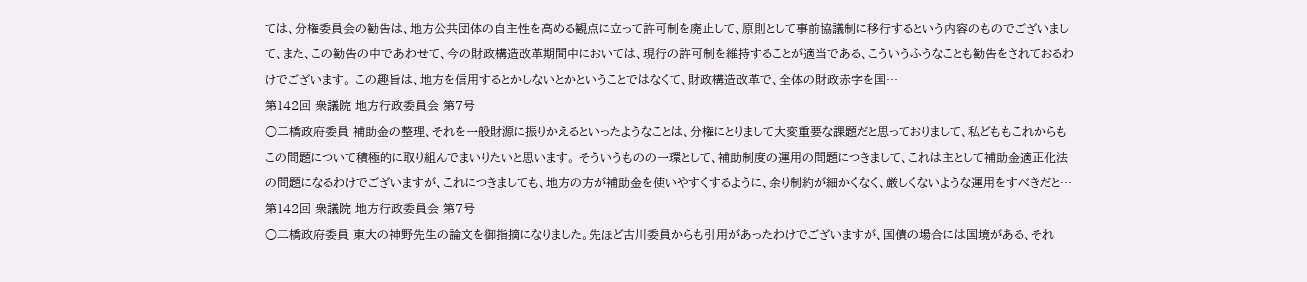ては、分権委員会の勧告は、地方公共団体の自主性を高める観点に立って許可制を廃止して、原則として事前協議制に移行するという内容のものでございまして、また、この勧告の中であわせて、今の財政構造改革期間中においては、現行の許可制を維持することが適当である、こういうふうなことも勧告をされておるわけでございます。 この趣旨は、地方を信用するとかしないとかということではなくて、財政構造改革で、全体の財政赤字を国…
第142回 衆議院 地方行政委員会 第7号
○二橋政府委員 補助金の整理、それを一般財源に振りかえるといったようなことは、分権にとりまして大変重要な課題だと思っておりまして、私どももこれからもこの問題について積極的に取り組んでまいりたいと思います。 そういうものの一環として、補助制度の運用の問題につきまして、これは主として補助金適正化法の問題になるわけでございますが、これにつきましても、地方の方が補助金を使いやすくするように、余り制約が細かくなく、厳しくないような運用をすべきだと…
第142回 衆議院 地方行政委員会 第7号
○二橋政府委員 東大の神野先生の論文を御指摘になりました。先ほど古川委員からも引用があったわけでございますが、国債の場合には国境がある、それ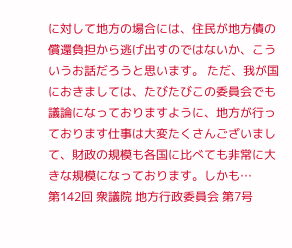に対して地方の場合には、住民が地方債の償還負担から逃げ出すのではないか、こういうお話だろうと思います。 ただ、我が国におきましては、たびたびこの委員会でも議論になっておりますように、地方が行っております仕事は大変たくさんございまして、財政の規模も各国に比べても非常に大きな規模になっております。しかも…
第142回 衆議院 地方行政委員会 第7号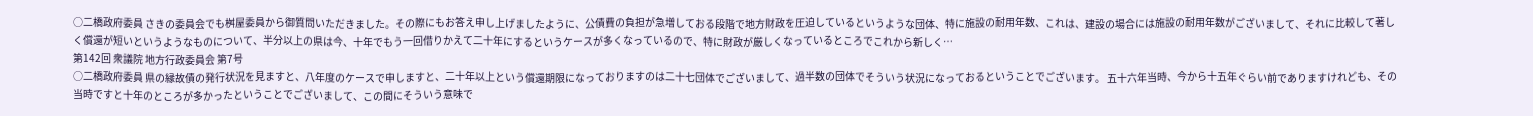○二橋政府委員 さきの委員会でも桝屋委員から御質問いただきました。その際にもお答え申し上げましたように、公債費の負担が急増しておる段階で地方財政を圧迫しているというような団体、特に施設の耐用年数、これは、建設の場合には施設の耐用年数がございまして、それに比較して著しく償還が短いというようなものについて、半分以上の県は今、十年でもう一回借りかえて二十年にするというケースが多くなっているので、特に財政が厳しくなっているところでこれから新しく…
第142回 衆議院 地方行政委員会 第7号
○二橋政府委員 県の縁故債の発行状況を見ますと、八年度のケースで申しますと、二十年以上という償還期限になっておりますのは二十七団体でございまして、過半数の団体でそういう状況になっておるということでございます。 五十六年当時、今から十五年ぐらい前でありますけれども、その当時ですと十年のところが多かったということでございまして、この間にそういう意味で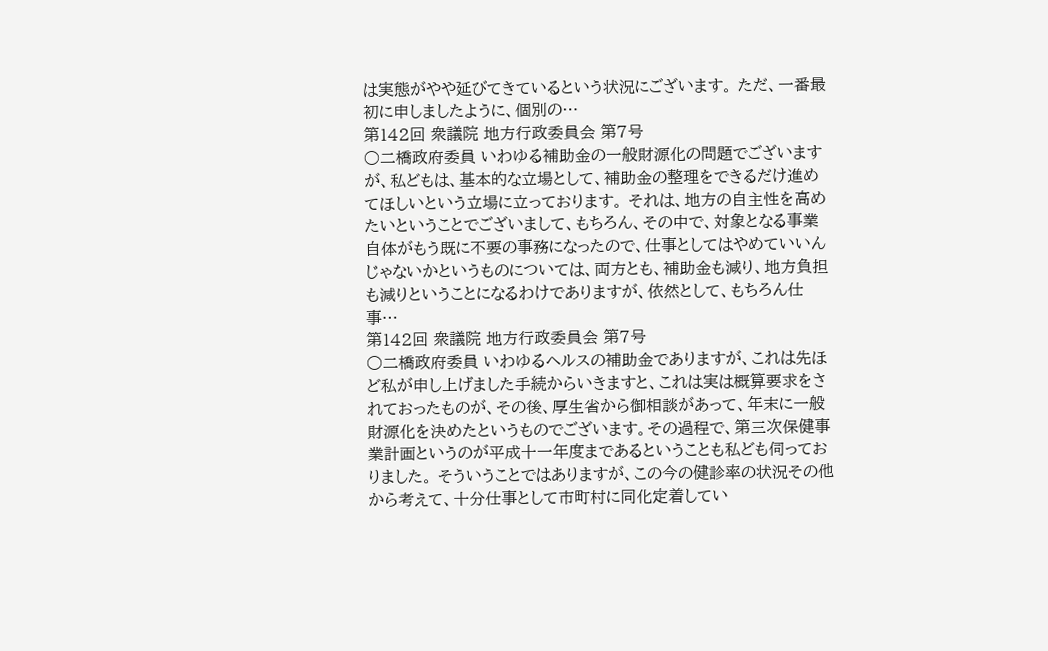は実態がやや延びてきているという状況にございます。 ただ、一番最初に申しましたように、個別の…
第142回 衆議院 地方行政委員会 第7号
○二橋政府委員 いわゆる補助金の一般財源化の問題でございますが、私どもは、基本的な立場として、補助金の整理をできるだけ進めてほしいという立場に立っております。 それは、地方の自主性を高めたいということでございまして、もちろん、その中で、対象となる事業自体がもう既に不要の事務になったので、仕事としてはやめていいんじゃないかというものについては、両方とも、補助金も減り、地方負担も減りということになるわけでありますが、依然として、もちろん仕事…
第142回 衆議院 地方行政委員会 第7号
○二橋政府委員 いわゆるヘルスの補助金でありますが、これは先ほど私が申し上げました手続からいきますと、これは実は概算要求をされておったものが、その後、厚生省から御相談があって、年末に一般財源化を決めたというものでございます。その過程で、第三次保健事業計画というのが平成十一年度まであるということも私ども伺っておりました。 そういうことではありますが、この今の健診率の状況その他から考えて、十分仕事として市町村に同化定着してい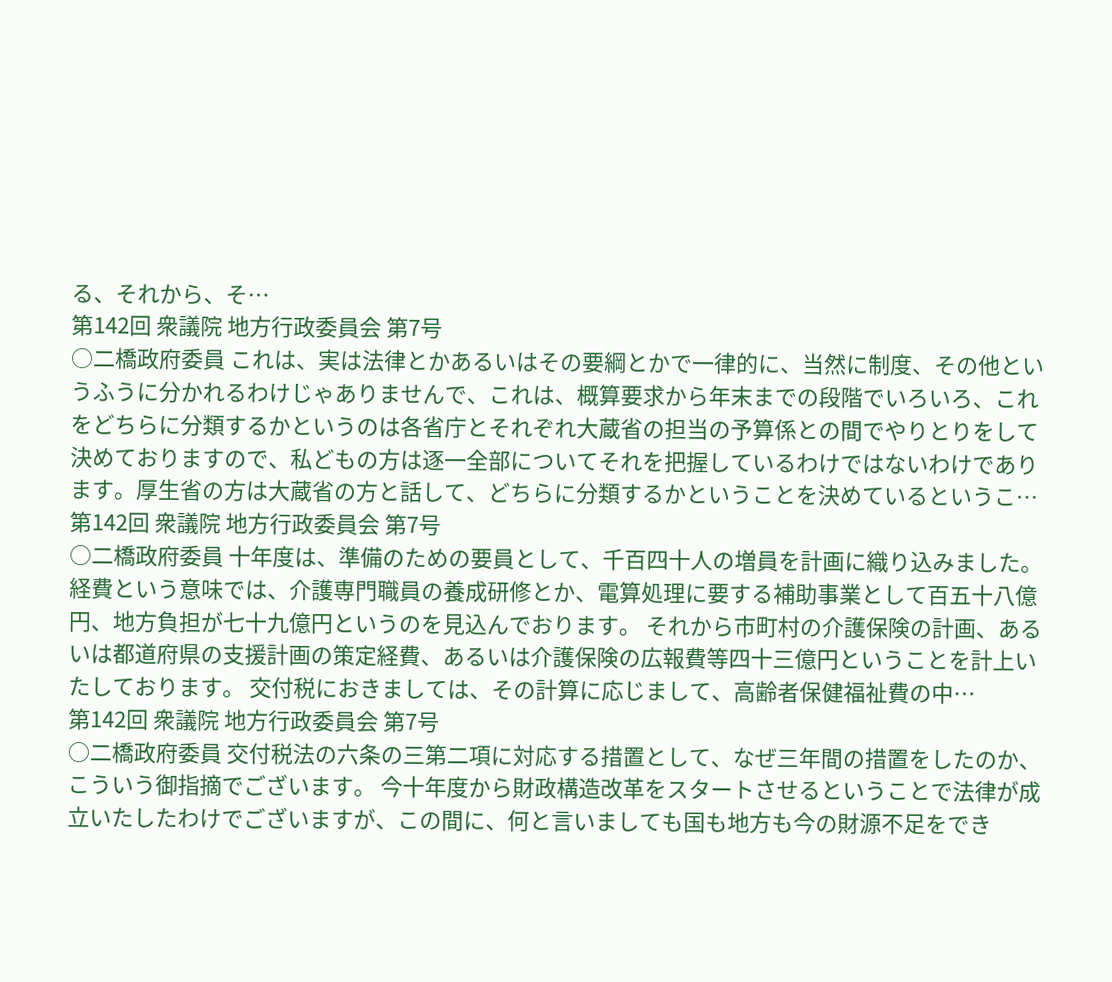る、それから、そ…
第142回 衆議院 地方行政委員会 第7号
○二橋政府委員 これは、実は法律とかあるいはその要綱とかで一律的に、当然に制度、その他というふうに分かれるわけじゃありませんで、これは、概算要求から年末までの段階でいろいろ、これをどちらに分類するかというのは各省庁とそれぞれ大蔵省の担当の予算係との間でやりとりをして決めておりますので、私どもの方は逐一全部についてそれを把握しているわけではないわけであります。厚生省の方は大蔵省の方と話して、どちらに分類するかということを決めているというこ…
第142回 衆議院 地方行政委員会 第7号
○二橋政府委員 十年度は、準備のための要員として、千百四十人の増員を計画に織り込みました。 経費という意味では、介護専門職員の養成研修とか、電算処理に要する補助事業として百五十八億円、地方負担が七十九億円というのを見込んでおります。 それから市町村の介護保険の計画、あるいは都道府県の支援計画の策定経費、あるいは介護保険の広報費等四十三億円ということを計上いたしております。 交付税におきましては、その計算に応じまして、高齢者保健福祉費の中…
第142回 衆議院 地方行政委員会 第7号
○二橋政府委員 交付税法の六条の三第二項に対応する措置として、なぜ三年間の措置をしたのか、こういう御指摘でございます。 今十年度から財政構造改革をスタートさせるということで法律が成立いたしたわけでございますが、この間に、何と言いましても国も地方も今の財源不足をでき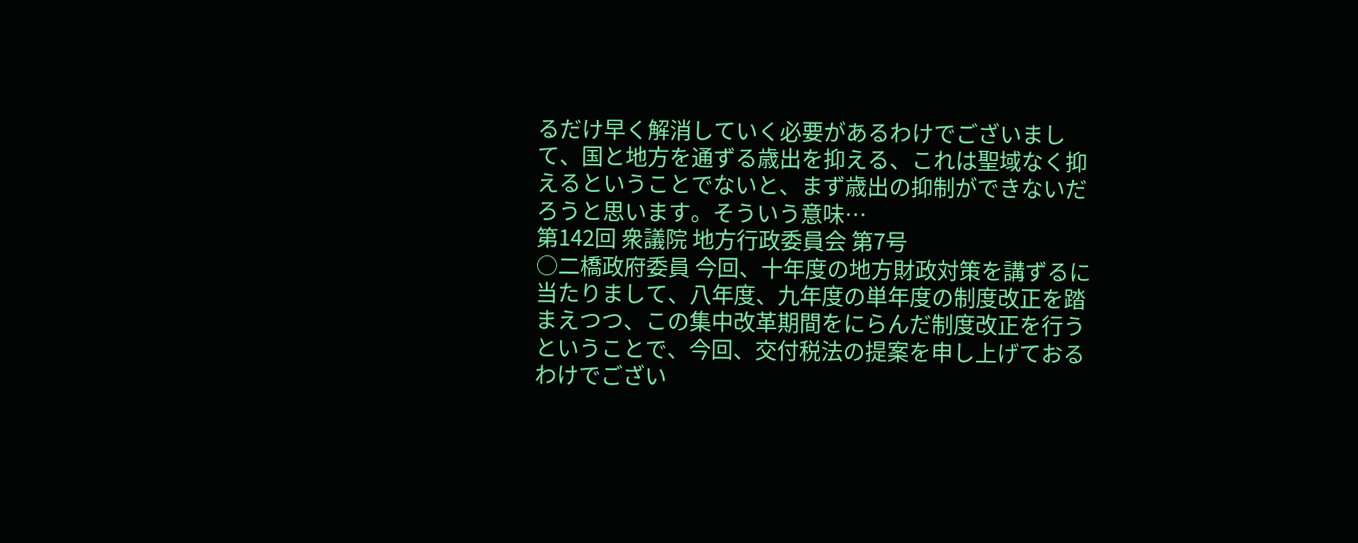るだけ早く解消していく必要があるわけでございまして、国と地方を通ずる歳出を抑える、これは聖域なく抑えるということでないと、まず歳出の抑制ができないだろうと思います。そういう意味…
第142回 衆議院 地方行政委員会 第7号
○二橋政府委員 今回、十年度の地方財政対策を講ずるに当たりまして、八年度、九年度の単年度の制度改正を踏まえつつ、この集中改革期間をにらんだ制度改正を行うということで、今回、交付税法の提案を申し上げておるわけでござい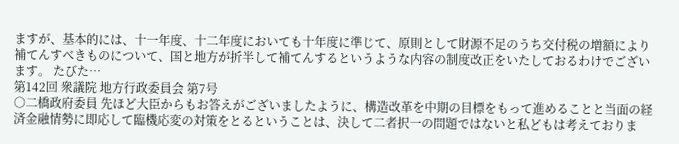ますが、基本的には、十一年度、十二年度においても十年度に準じて、原則として財源不足のうち交付税の増額により補てんすべきものについて、国と地方が折半して補てんするというような内容の制度改正をいたしておるわけでございます。 たびた…
第142回 衆議院 地方行政委員会 第7号
○二橋政府委員 先ほど大臣からもお答えがございましたように、構造改革を中期の目標をもって進めることと当面の経済金融情勢に即応して臨機応変の対策をとるということは、決して二者択一の問題ではないと私どもは考えておりま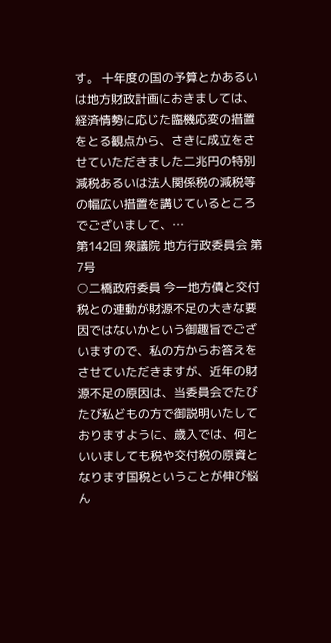す。 十年度の国の予算とかあるいは地方財政計画におきましては、経済情勢に応じた臨機応変の措置をとる観点から、さきに成立をさせていただきました二兆円の特別減税あるいは法人関係税の減税等の幅広い措置を講じているところでございまして、…
第142回 衆議院 地方行政委員会 第7号
○二橋政府委員 今一地方債と交付税との連動が財源不足の大きな要因ではないかという御趣旨でございますので、私の方からお答えをさせていただきますが、近年の財源不足の原因は、当委員会でたびたび私どもの方で御説明いたしておりますように、歳入では、何といいましても税や交付税の原資となります国税ということが伸び悩ん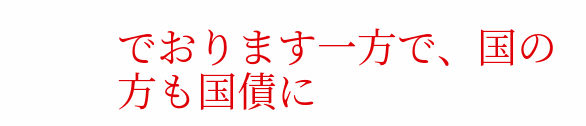でおります一方で、国の方も国債に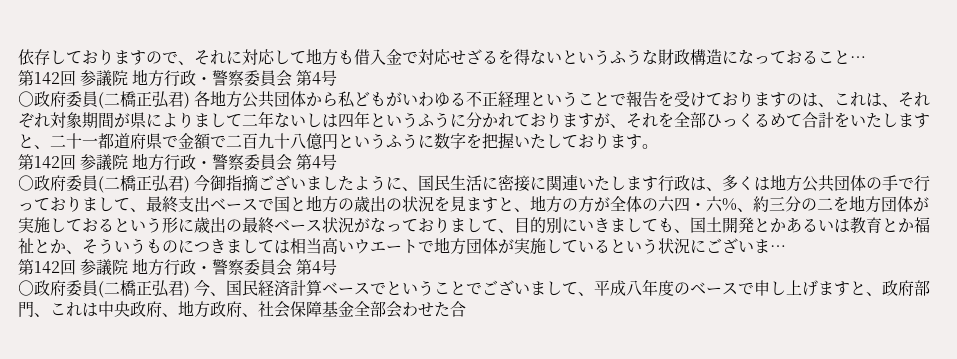依存しておりますので、それに対応して地方も借入金で対応せざるを得ないというふうな財政構造になっておること…
第142回 参議院 地方行政・警察委員会 第4号
○政府委員(二橋正弘君) 各地方公共団体から私どもがいわゆる不正経理ということで報告を受けておりますのは、これは、それぞれ対象期間が県によりまして二年ないしは四年というふうに分かれておりますが、それを全部ひっくるめて合計をいたしますと、二十一都道府県で金額で二百九十八億円というふうに数字を把握いたしております。
第142回 参議院 地方行政・警察委員会 第4号
○政府委員(二橋正弘君) 今御指摘ございましたように、国民生活に密接に関連いたします行政は、多くは地方公共団体の手で行っておりまして、最終支出ベースで国と地方の歳出の状況を見ますと、地方の方が全体の六四・六%、約三分の二を地方団体が実施しておるという形に歳出の最終ベース状況がなっておりまして、目的別にいきましても、国土開発とかあるいは教育とか福祉とか、そういうものにつきましては相当高いウエートで地方団体が実施しているという状況にございま…
第142回 参議院 地方行政・警察委員会 第4号
○政府委員(二橋正弘君) 今、国民経済計算ベースでということでございまして、平成八年度のベースで申し上げますと、政府部門、これは中央政府、地方政府、社会保障基金全部会わせた合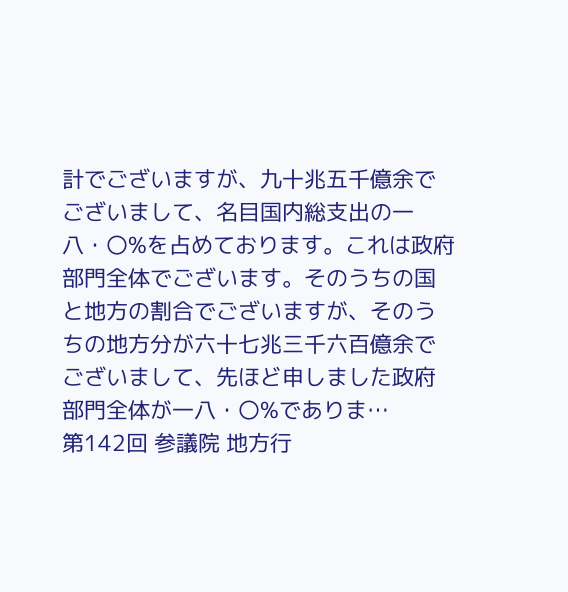計でございますが、九十兆五千億余でございまして、名目国内総支出の一八・〇%を占めております。これは政府部門全体でございます。そのうちの国と地方の割合でございますが、そのうちの地方分が六十七兆三千六百億余でございまして、先ほど申しました政府部門全体が一八・〇%でありま…
第142回 参議院 地方行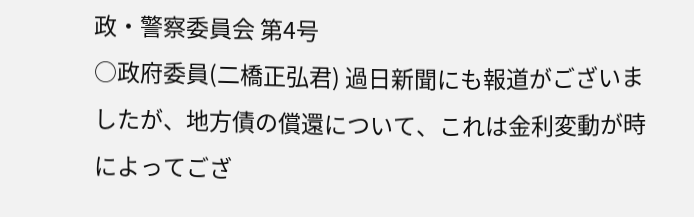政・警察委員会 第4号
○政府委員(二橋正弘君) 過日新聞にも報道がございましたが、地方債の償還について、これは金利変動が時によってござ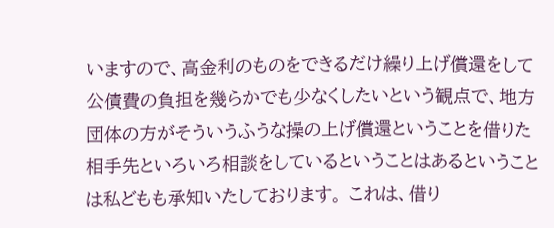いますので、高金利のものをできるだけ繰り上げ償還をして公債費の負担を幾らかでも少なくしたいという観点で、地方団体の方がそういうふうな操の上げ償還ということを借りた相手先といろいろ相談をしているということはあるということは私どもも承知いたしております。 これは、借り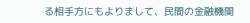る相手方にもよりまして、民間の金融機関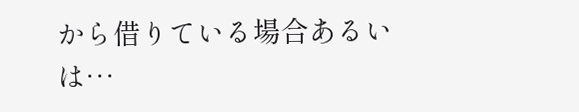から借りている場合あるいは…